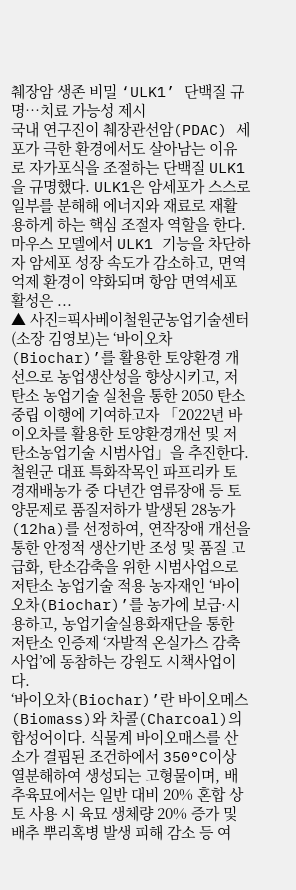췌장암 생존 비밀 ‘ULK1’ 단백질 규명…치료 가능성 제시
국내 연구진이 췌장관선암(PDAC) 세포가 극한 환경에서도 살아남는 이유로 자가포식을 조절하는 단백질 ULK1을 규명했다. ULK1은 암세포가 스스로 일부를 분해해 에너지와 재료로 재활용하게 하는 핵심 조절자 역할을 한다. 마우스 모델에서 ULK1 기능을 차단하자 암세포 성장 속도가 감소하고, 면역억제 환경이 약화되며 항암 면역세포 활성은 ...
▲ 사진=픽사베이철원군농업기술센터(소장 김영보)는 ‘바이오차(Biochar)’를 활용한 토양환경 개선으로 농업생산성을 향상시키고, 저탄소 농업기술 실천을 통한 2050 탄소중립 이행에 기여하고자 「2022년 바이오차를 활용한 토양환경개선 및 저탄소농업기술 시범사업」을 추진한다.
철원군 대표 특화작목인 파프리카 토경재배농가 중 다년간 염류장애 등 토양문제로 품질저하가 발생된 28농가(12ha)를 선정하여, 연작장애 개선을 통한 안정적 생산기반 조성 및 품질 고급화, 탄소감축을 위한 시범사업으로 저탄소 농업기술 적용 농자재인 ‘바이오차(Biochar)’를 농가에 보급·시용하고, 농업기술실용화재단을 통한 저탄소 인증제 ‘자발적 온실가스 감축사업’에 동참하는 강원도 시책사업이다.
‘바이오차(Biochar)’란 바이오메스(Biomass)와 차콜(Charcoal)의 합성어이다. 식물계 바이오매스를 산소가 결핍된 조건하에서 350°C이상 열분해하여 생성되는 고형물이며, 배추육묘에서는 일반 대비 20% 혼합 상토 사용 시 육묘 생체량 20% 증가 및 배추 뿌리혹병 발생 피해 감소 등 여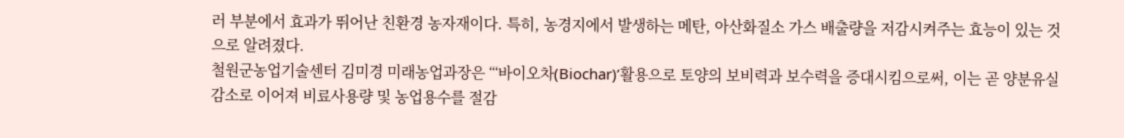러 부분에서 효과가 뛰어난 친환경 농자재이다. 특히, 농경지에서 발생하는 메탄, 아산화질소 가스 배출량을 저감시켜주는 효능이 있는 것으로 알려졌다.
철원군농업기술센터 김미경 미래농업과장은 “‘바이오차(Biochar)’활용으로 토양의 보비력과 보수력을 증대시킴으로써, 이는 곧 양분유실 감소로 이어져 비료사용량 및 농업용수를 절감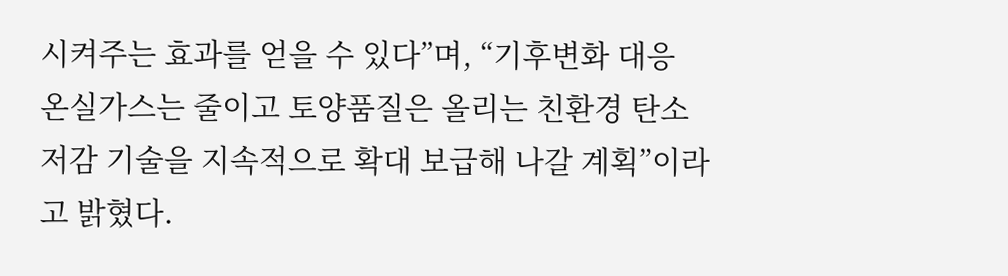시켜주는 효과를 얻을 수 있다”며, “기후변화 대응 온실가스는 줄이고 토양품질은 올리는 친환경 탄소저감 기술을 지속적으로 확대 보급해 나갈 계획”이라고 밝혔다.